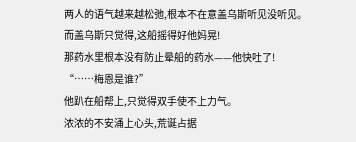两人的语气越来越松弛,根本不在意盖乌斯听见没听见。
而盖乌斯只觉得,这船摇得好他妈晃!
那药水里根本没有防止晕船的药水——他快吐了!
“……梅恩是谁?”
他趴在船帮上,只觉得双手使不上力气。
浓浓的不安涌上心头,荒诞占据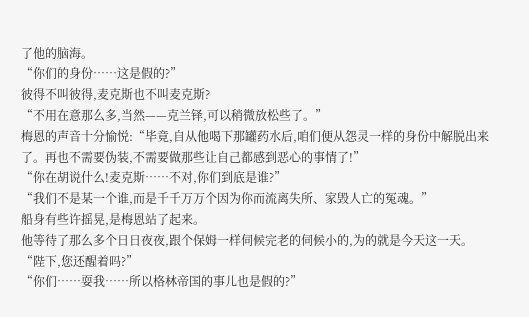了他的脑海。
“你们的身份……这是假的?”
彼得不叫彼得,麦克斯也不叫麦克斯?
“不用在意那么多,当然——克兰铎,可以稍微放松些了。”
梅恩的声音十分愉悦:“毕竟,自从他喝下那罐药水后,咱们便从怨灵一样的身份中解脱出来了。再也不需要伪装,不需要做那些让自己都感到恶心的事情了!”
“你在胡说什么!麦克斯……不对,你们到底是谁?”
“我们不是某一个谁,而是千千万万个因为你而流离失所、家毁人亡的冤魂。”
船身有些许摇晃,是梅恩站了起来。
他等待了那么多个日日夜夜,跟个保姆一样伺候完老的伺候小的,为的就是今天这一天。
“陛下,您还醒着吗?”
“你们……耍我……所以格林帝国的事儿也是假的?”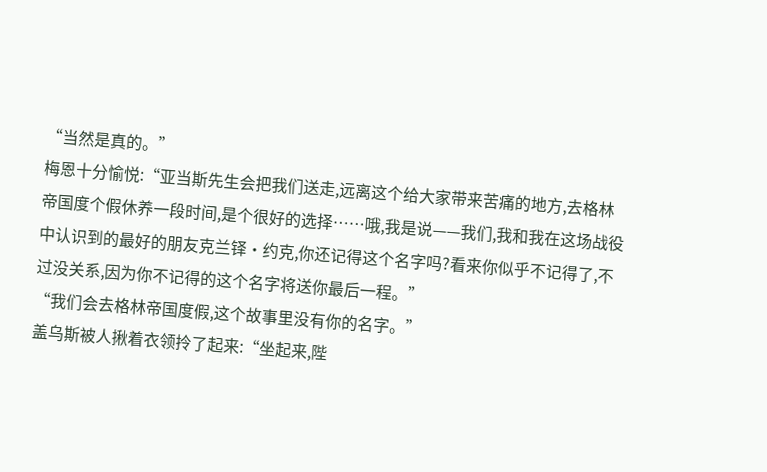“当然是真的。”
梅恩十分愉悦:“亚当斯先生会把我们送走,远离这个给大家带来苦痛的地方,去格林帝国度个假休养一段时间,是个很好的选择……哦,我是说——我们,我和我在这场战役中认识到的最好的朋友克兰铎·约克,你还记得这个名字吗?看来你似乎不记得了,不过没关系,因为你不记得的这个名字将送你最后一程。”
“我们会去格林帝国度假,这个故事里没有你的名字。”
盖乌斯被人揪着衣领拎了起来:“坐起来,陛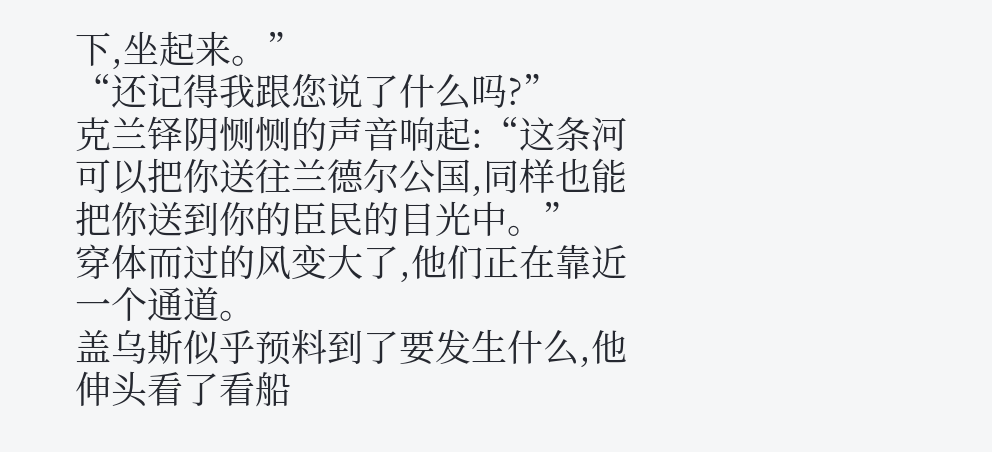下,坐起来。”
“还记得我跟您说了什么吗?”
克兰铎阴恻恻的声音响起:“这条河可以把你送往兰德尔公国,同样也能把你送到你的臣民的目光中。”
穿体而过的风变大了,他们正在靠近一个通道。
盖乌斯似乎预料到了要发生什么,他伸头看了看船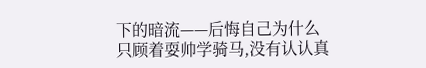下的暗流——后悔自己为什么只顾着耍帅学骑马,没有认认真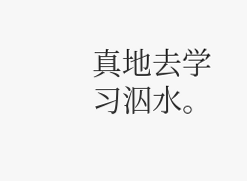真地去学习泅水。